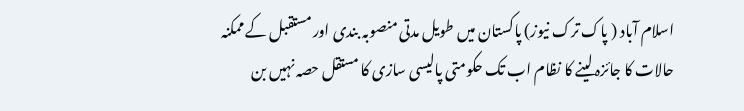اسلام آباد ( پاک ترک نیوز) پاکستان میں طویل مدتی منصوبہ بندی اور مستقبل کے ممکنہ حالات کا جائزہ لینے کا نظام اب تک حکومتی پالیسی سازی کا مستقل حصہ نہیں بن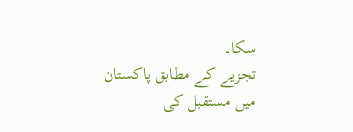سکا۔
تجزیے کے مطابق پاکستان میں مستقبل کی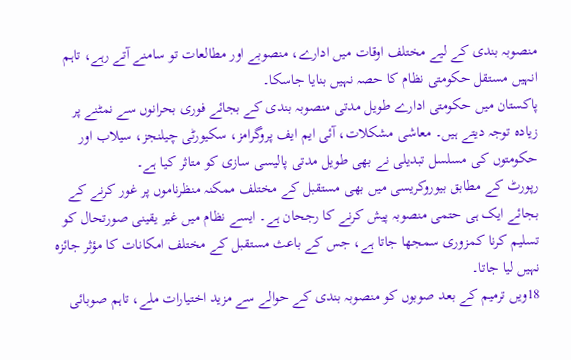منصوبہ بندی کے لیے مختلف اوقات میں ادارے، منصوبے اور مطالعات تو سامنے آتے رہے، تاہم انہیں مستقل حکومتی نظام کا حصہ نہیں بنایا جاسکا۔
پاکستان میں حکومتی ادارے طویل مدتی منصوبہ بندی کے بجائے فوری بحرانوں سے نمٹنے پر زیادہ توجہ دیتے ہیں۔ معاشی مشکلات، آئی ایم ایف پروگرامز، سکیورٹی چیلنجز، سیلاب اور حکومتوں کی مسلسل تبدیلی نے بھی طویل مدتی پالیسی سازی کو متاثر کیا ہے۔
رپورٹ کے مطابق بیوروکریسی میں بھی مستقبل کے مختلف ممکنہ منظرناموں پر غور کرنے کے بجائے ایک ہی حتمی منصوبہ پیش کرنے کا رجحان ہے۔ ایسے نظام میں غیر یقینی صورتحال کو تسلیم کرنا کمزوری سمجھا جاتا ہے، جس کے باعث مستقبل کے مختلف امکانات کا مؤثر جائزہ نہیں لیا جاتا۔
18ویں ترمیم کے بعد صوبوں کو منصوبہ بندی کے حوالے سے مزید اختیارات ملے، تاہم صوبائی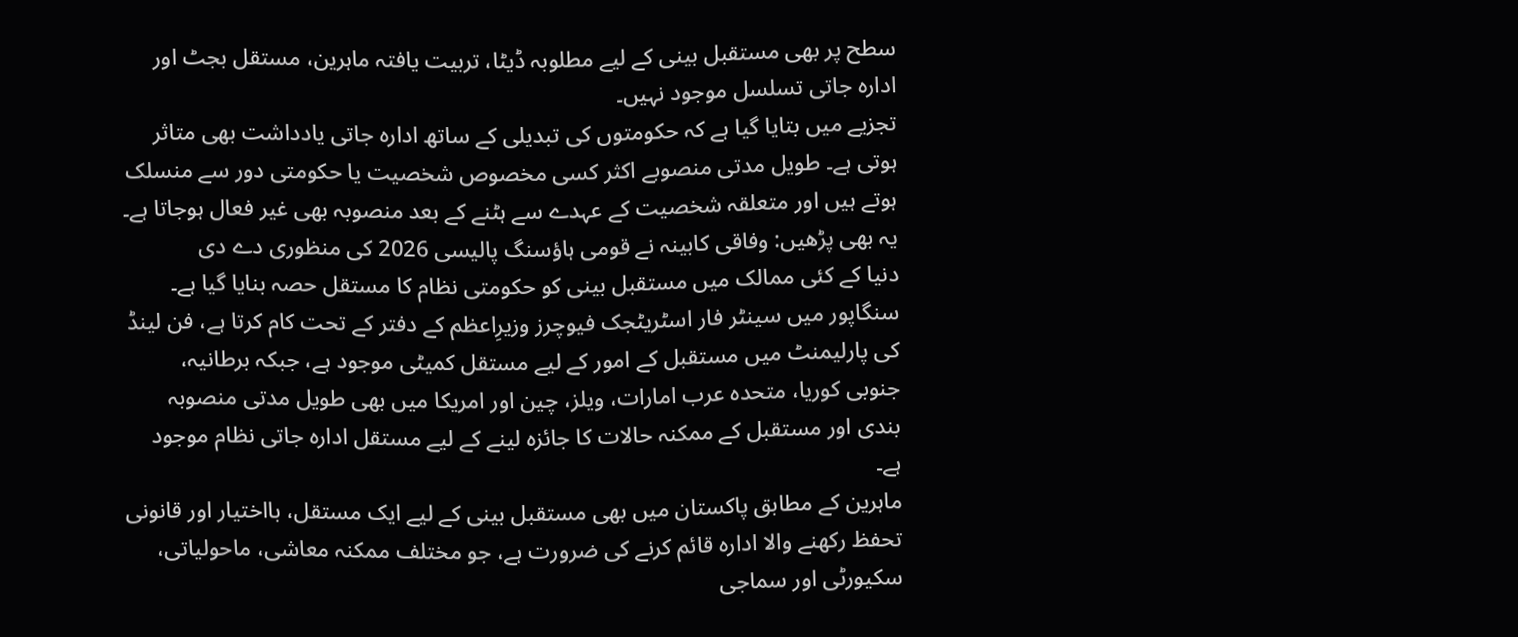سطح پر بھی مستقبل بینی کے لیے مطلوبہ ڈیٹا، تربیت یافتہ ماہرین، مستقل بجٹ اور ادارہ جاتی تسلسل موجود نہیں۔
تجزیے میں بتایا گیا ہے کہ حکومتوں کی تبدیلی کے ساتھ ادارہ جاتی یادداشت بھی متاثر ہوتی ہے۔ طویل مدتی منصوبے اکثر کسی مخصوص شخصیت یا حکومتی دور سے منسلک ہوتے ہیں اور متعلقہ شخصیت کے عہدے سے ہٹنے کے بعد منصوبہ بھی غیر فعال ہوجاتا ہے۔
یہ بھی پڑھیں: وفاقی کابینہ نے قومی ہاؤسنگ پالیسی 2026 کی منظوری دے دی
دنیا کے کئی ممالک میں مستقبل بینی کو حکومتی نظام کا مستقل حصہ بنایا گیا ہے۔ سنگاپور میں سینٹر فار اسٹریٹجک فیوچرز وزیرِاعظم کے دفتر کے تحت کام کرتا ہے، فن لینڈ کی پارلیمنٹ میں مستقبل کے امور کے لیے مستقل کمیٹی موجود ہے، جبکہ برطانیہ، جنوبی کوریا، متحدہ عرب امارات، ویلز، چین اور امریکا میں بھی طویل مدتی منصوبہ بندی اور مستقبل کے ممکنہ حالات کا جائزہ لینے کے لیے مستقل ادارہ جاتی نظام موجود ہے۔
ماہرین کے مطابق پاکستان میں بھی مستقبل بینی کے لیے ایک مستقل، بااختیار اور قانونی تحفظ رکھنے والا ادارہ قائم کرنے کی ضرورت ہے، جو مختلف ممکنہ معاشی، ماحولیاتی، سکیورٹی اور سماجی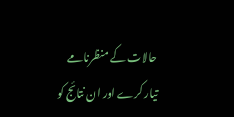حالات کے منظرنامے تیار کرے اور ان نتائج کو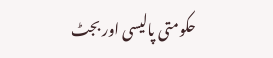حکومتی پالیسی اور بجٹ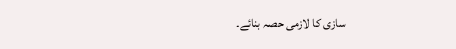سازی کا لازمی حصہ بنائے۔